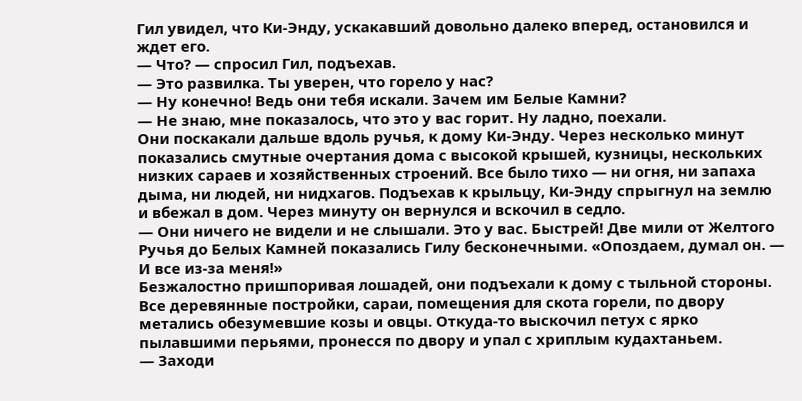Гил увидел, что Ки-Энду, ускакавший довольно далеко вперед, остановился и ждет его.
— Что? — спросил Гил, подъехав.
— Это развилка. Ты уверен, что горело у нас?
— Ну конечно! Ведь они тебя искали. Зачем им Белые Камни?
— Не знаю, мне показалось, что это у вас горит. Ну ладно, поехали.
Они поскакали дальше вдоль ручья, к дому Ки-Энду. Через несколько минут показались смутные очертания дома с высокой крышей, кузницы, нескольких низких сараев и хозяйственных строений. Все было тихо — ни огня, ни запаха дыма, ни людей, ни нидхагов. Подъехав к крыльцу, Ки-Энду спрыгнул на землю и вбежал в дом. Через минуту он вернулся и вскочил в седло.
— Они ничего не видели и не слышали. Это у вас. Быстрей! Две мили от Желтого Ручья до Белых Камней показались Гилу бесконечными. «Опоздаем, думал он. — И все из-за меня!»
Безжалостно пришпоривая лошадей, они подъехали к дому с тыльной стороны. Все деревянные постройки, сараи, помещения для скота горели, по двору метались обезумевшие козы и овцы. Откуда-то выскочил петух с ярко пылавшими перьями, пронесся по двору и упал с хриплым кудахтаньем.
— Заходи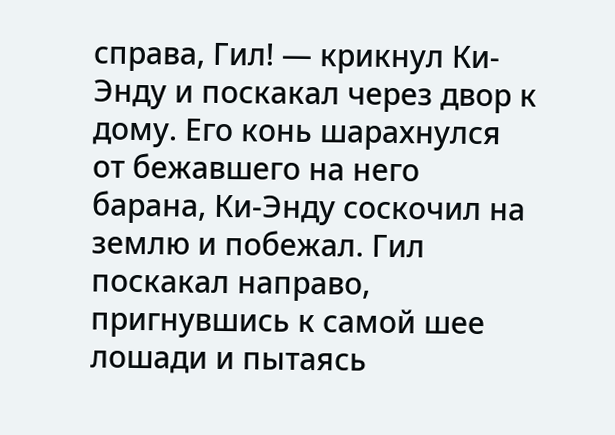справа, Гил! — крикнул Ки-Энду и поскакал через двор к дому. Его конь шарахнулся от бежавшего на него барана, Ки-Энду соскочил на землю и побежал. Гил поскакал направо, пригнувшись к самой шее лошади и пытаясь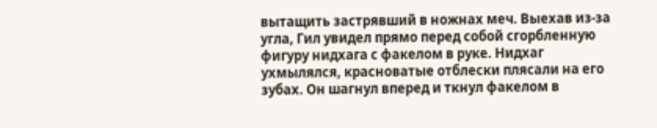вытащить застрявший в ножнах меч. Выехав из-за угла, Гил увидел прямо перед собой сгорбленную фигуру нидхага с факелом в руке. Нидхаг ухмылялся, красноватые отблески плясали на его зубах. Он шагнул вперед и ткнул факелом в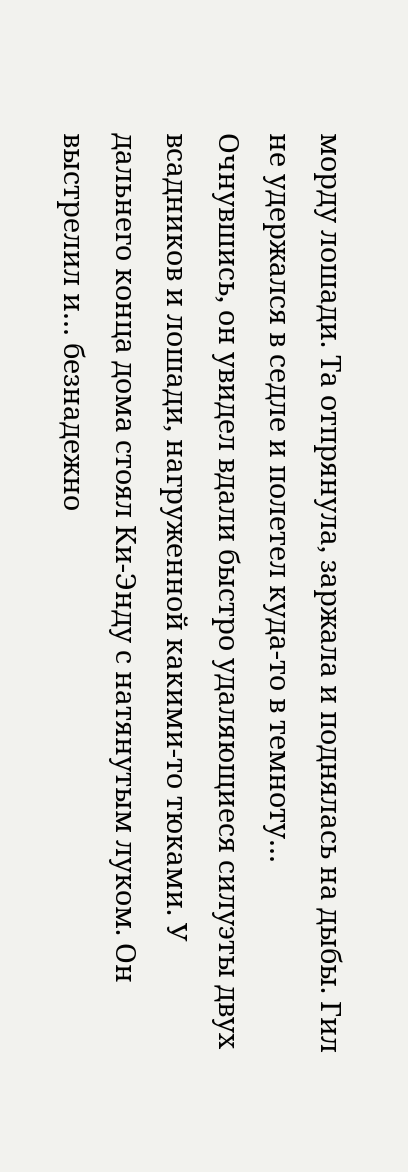морду лошади. Та отпрянула, заржала и поднялась на дыбы. Гил не удержался в седле и полетел куда-то в темноту…
Очнувшись, он увидел вдали быстро удаляющиеся силуэты двух всадников и лошади, нагруженной какими-то тюками. У дальнего конца дома стоял Ки-Энду с натянутым луком. Он выстрелил и… безнадежно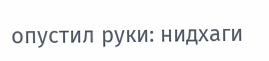опустил руки: нидхаги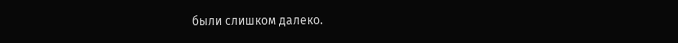были слишком далеко.